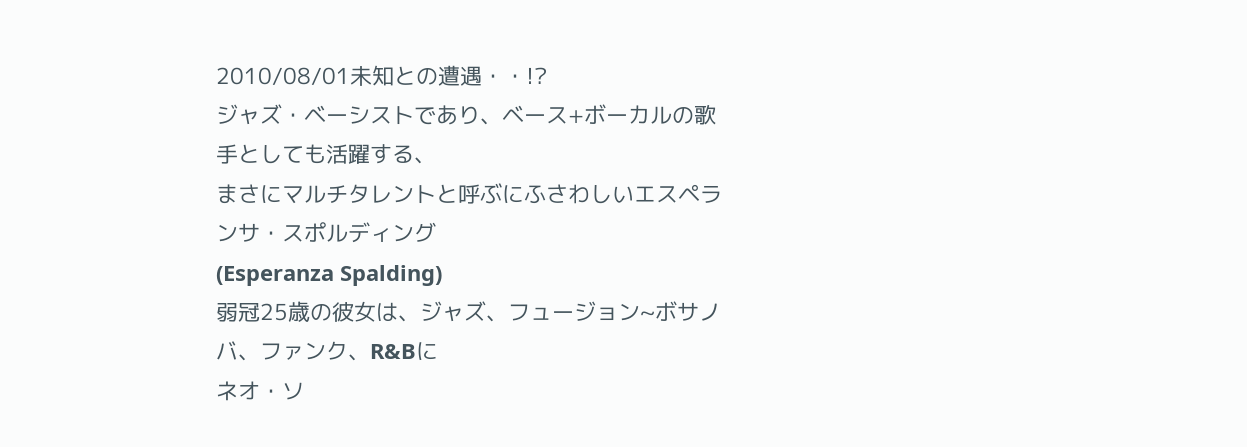2010/08/01未知との遭遇・・!?
ジャズ・ベーシストであり、ベース+ボーカルの歌手としても活躍する、
まさにマルチタレントと呼ぶにふさわしいエスペランサ・スポルディング
(Esperanza Spalding)
弱冠25歳の彼女は、ジャズ、フュージョン~ボサノバ、ファンク、R&Bに
ネオ・ソ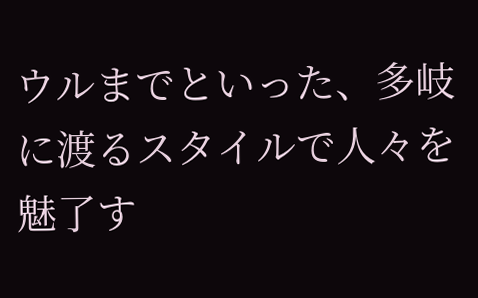ウルまでといった、多岐に渡るスタイルで人々を魅了す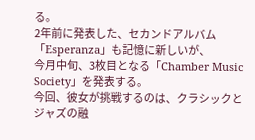る。
2年前に発表した、セカンドアルバム「Esperanza」も記憶に新しいが、
今月中旬、3枚目となる「Chamber Music Society」を発表する。
今回、彼女が挑戦するのは、クラシックとジャズの融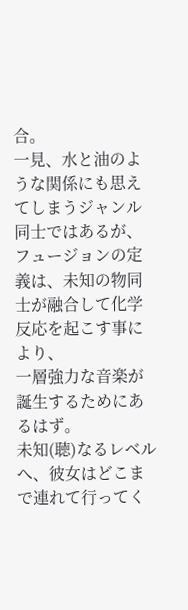合。
一見、水と油のような関係にも思えてしまうジャンル同士ではあるが、
フュージョンの定義は、未知の物同士が融合して化学反応を起こす事により、
一層強力な音楽が誕生するためにあるはず。
未知(聴)なるレベルへ、彼女はどこまで連れて行ってく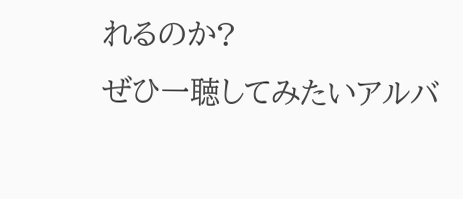れるのか?
ぜひ一聴してみたいアルバ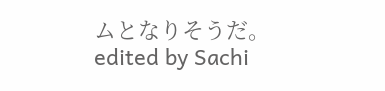ムとなりそうだ。
edited by Sachi